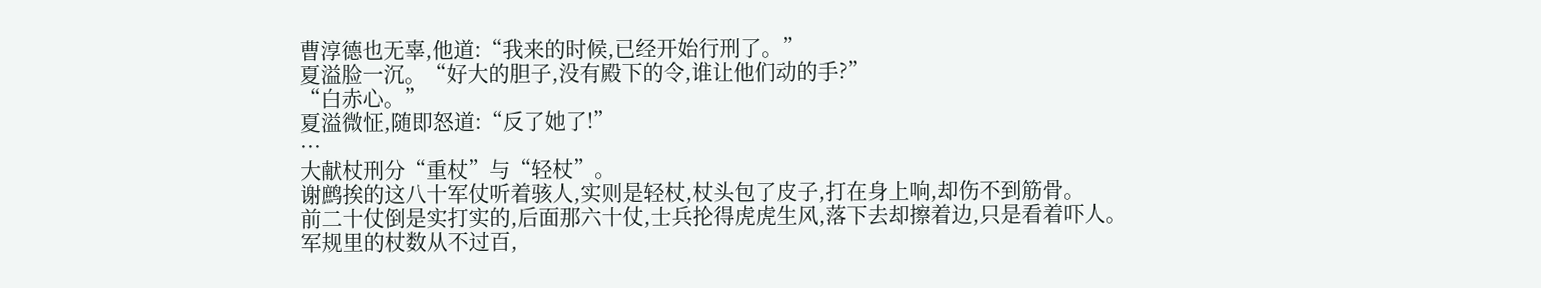曹淳德也无辜,他道:“我来的时候,已经开始行刑了。”
夏溢脸一沉。“好大的胆子,没有殿下的令,谁让他们动的手?”
“白赤心。”
夏溢微怔,随即怒道:“反了她了!”
···
大献杖刑分“重杖”与“轻杖”。
谢鹧挨的这八十军仗听着骇人,实则是轻杖,杖头包了皮子,打在身上响,却伤不到筋骨。
前二十仗倒是实打实的,后面那六十仗,士兵抡得虎虎生风,落下去却擦着边,只是看着吓人。
军规里的杖数从不过百,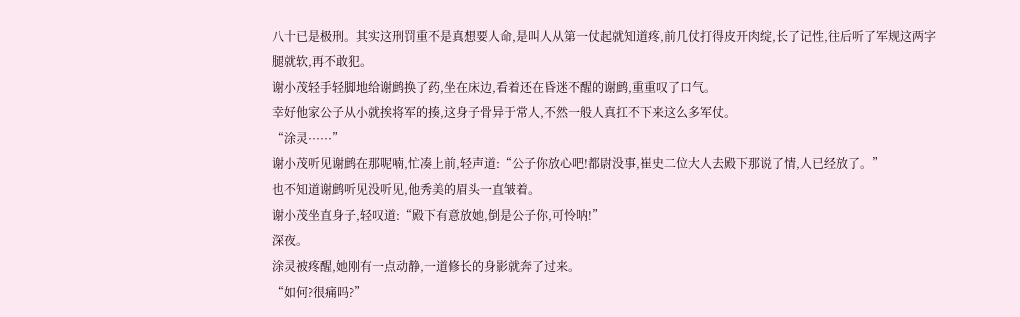八十已是极刑。其实这刑罚重不是真想要人命,是叫人从第一仗起就知道疼,前几仗打得皮开肉绽,长了记性,往后听了军规这两字腿就软,再不敢犯。
谢小茂轻手轻脚地给谢鹧换了药,坐在床边,看着还在昏迷不醒的谢鹧,重重叹了口气。
幸好他家公子从小就挨将军的揍,这身子骨异于常人,不然一般人真扛不下来这么多军仗。
“涂灵······”
谢小茂听见谢鹧在那呢喃,忙凑上前,轻声道:“公子你放心吧!都尉没事,崔史二位大人去殿下那说了情,人已经放了。”
也不知道谢鹧听见没听见,他秀美的眉头一直皱着。
谢小茂坐直身子,轻叹道:“殿下有意放她,倒是公子你,可怜呐!”
深夜。
涂灵被疼醒,她刚有一点动静,一道修长的身影就奔了过来。
“如何?很痛吗?”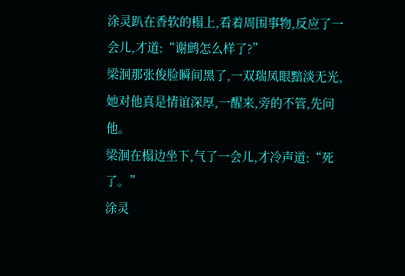涂灵趴在香软的榻上,看着周围事物,反应了一会儿,才道:“谢鹧怎么样了?”
梁洄那张俊脸瞬间黑了,一双瑞凤眼黯淡无光,她对他真是情谊深厚,一醒来,旁的不管,先问他。
梁洄在榻边坐下,气了一会儿,才冷声道:“死了。”
涂灵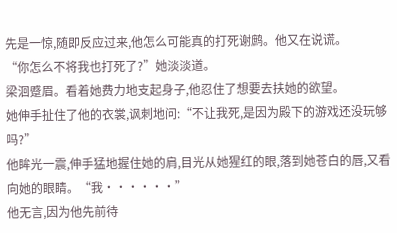先是一惊,随即反应过来,他怎么可能真的打死谢鹧。他又在说谎。
“你怎么不将我也打死了?”她淡淡道。
梁洄蹙眉。看着她费力地支起身子,他忍住了想要去扶她的欲望。
她伸手扯住了他的衣裳,讽刺地问:“不让我死,是因为殿下的游戏还没玩够吗?”
他眸光一震,伸手猛地握住她的肩,目光从她猩红的眼,落到她苍白的唇,又看向她的眼睛。“我······”
他无言,因为他先前待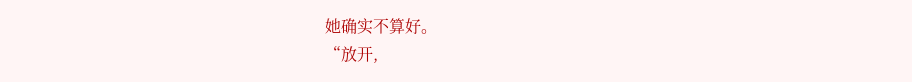她确实不算好。
“放开,